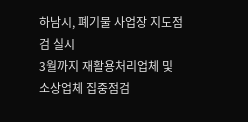하남시, 폐기물 사업장 지도점검 실시
3월까지 재활용처리업체 및 소상업체 집중점검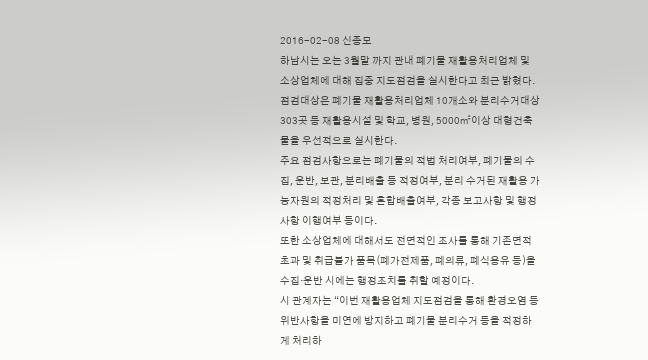2016-02-08 신종모
하남시는 오는 3월말 까지 관내 폐기물 재활용처리업체 및 소상업체에 대해 집중 지도점검을 실시한다고 최근 밝혔다.
점검대상은 폐기물 재활용처리업체 10개소와 분리수거대상 303곳 등 재활용시설 및 학교, 병원, 5000㎡이상 대형건축물을 우선적으로 실시한다.
주요 점검사항으로는 폐기물의 적법 처리여부, 폐기물의 수집, 운반, 보관, 분리배출 등 적정여부, 분리 수거된 재활용 가능자원의 적정처리 및 혼합배출여부, 각종 보고사항 및 행정사항 이행여부 등이다.
또한 소상업체에 대해서도 전면적인 조사를 통해 기존면적 초과 및 취급불가 품목(폐가전제품, 폐의류, 폐식용유 등)을 수집·운반 시에는 행정조치를 취할 예정이다.
시 관계자는 “이번 재활용업체 지도점검을 통해 환경오염 등 위반사항을 미연에 방지하고 폐기물 분리수거 등을 적정하게 처리하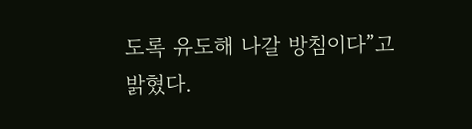도록 유도해 나갈 방침이다”고 밝혔다.